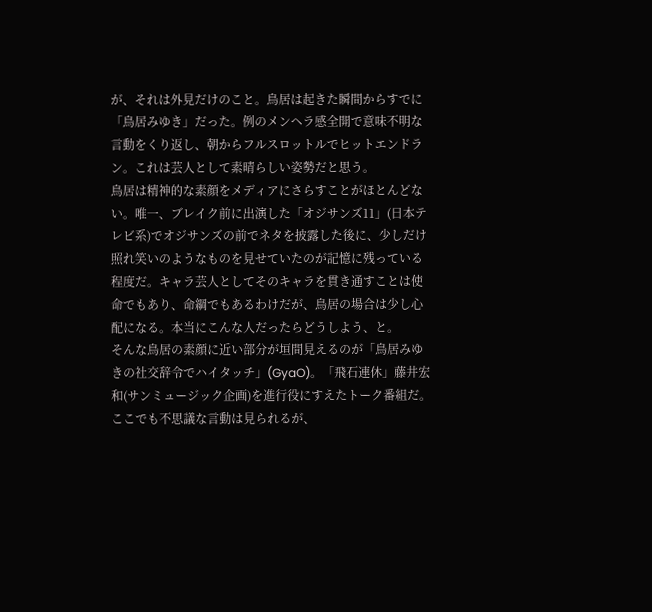が、それは外見だけのこと。鳥居は起きた瞬間からすでに「鳥居みゆき」だった。例のメンヘラ感全開で意味不明な言動をくり返し、朝からフルスロットルでヒットエンドラン。これは芸人として素晴らしい姿勢だと思う。
鳥居は精神的な素顔をメディアにさらすことがほとんどない。唯一、ブレイク前に出演した「オジサンズ11」(日本テレビ系)でオジサンズの前でネタを披露した後に、少しだけ照れ笑いのようなものを見せていたのが記憶に残っている程度だ。キャラ芸人としてそのキャラを貫き通すことは使命でもあり、命綱でもあるわけだが、鳥居の場合は少し心配になる。本当にこんな人だったらどうしよう、と。
そんな鳥居の素顔に近い部分が垣間見えるのが「鳥居みゆきの社交辞令でハイタッチ」(GyaO)。「飛石連休」藤井宏和(サンミュージック企画)を進行役にすえたトーク番組だ。ここでも不思議な言動は見られるが、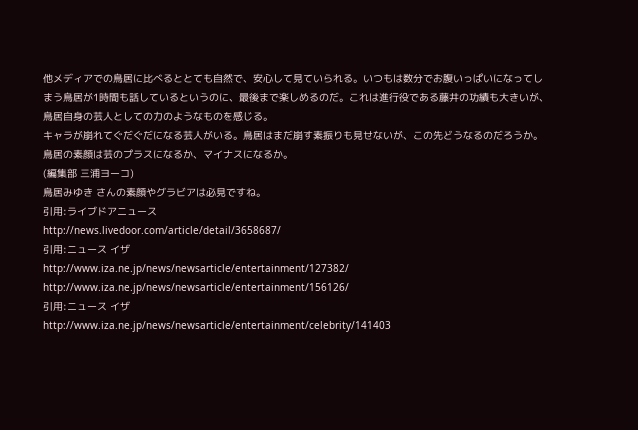他メディアでの鳥居に比べるととても自然で、安心して見ていられる。いつもは数分でお腹いっぱいになってしまう鳥居が1時間も話しているというのに、最後まで楽しめるのだ。これは進行役である藤井の功績も大きいが、鳥居自身の芸人としての力のようなものを感じる。
キャラが崩れてぐだぐだになる芸人がいる。鳥居はまだ崩す素振りも見せないが、この先どうなるのだろうか。鳥居の素顔は芸のプラスになるか、マイナスになるか。
(編集部 三浦ヨーコ)
鳥居みゆき さんの素顔やグラビアは必見ですね。
引用:ライブドアニュース
http://news.livedoor.com/article/detail/3658687/
引用:ニュース イザ
http://www.iza.ne.jp/news/newsarticle/entertainment/127382/
http://www.iza.ne.jp/news/newsarticle/entertainment/156126/
引用:ニュース イザ
http://www.iza.ne.jp/news/newsarticle/entertainment/celebrity/141403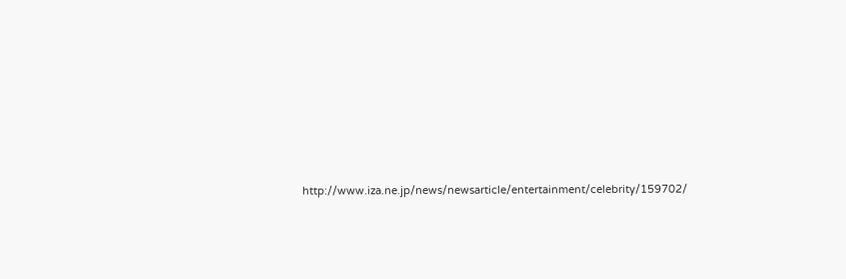http://www.iza.ne.jp/news/newsarticle/entertainment/celebrity/159702/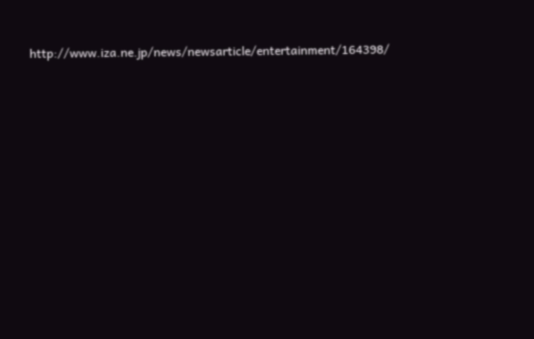http://www.iza.ne.jp/news/newsarticle/entertainment/164398/